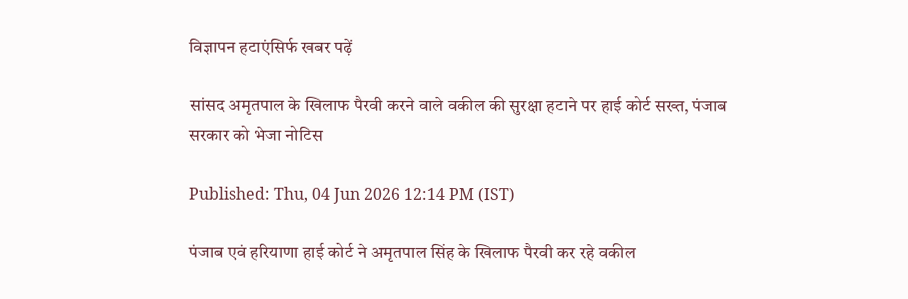विज्ञापन हटाएंसिर्फ खबर पढ़ें

सांसद अमृतपाल के खिलाफ पैरवी करने वाले वकील की सुरक्षा हटाने पर हाई कोर्ट सख्त, पंजाब सरकार को भेजा नोटिस

Published: Thu, 04 Jun 2026 12:14 PM (IST)

पंजाब एवं हरियाणा हाई कोर्ट ने अमृतपाल सिंह के खिलाफ पैरवी कर रहे वकील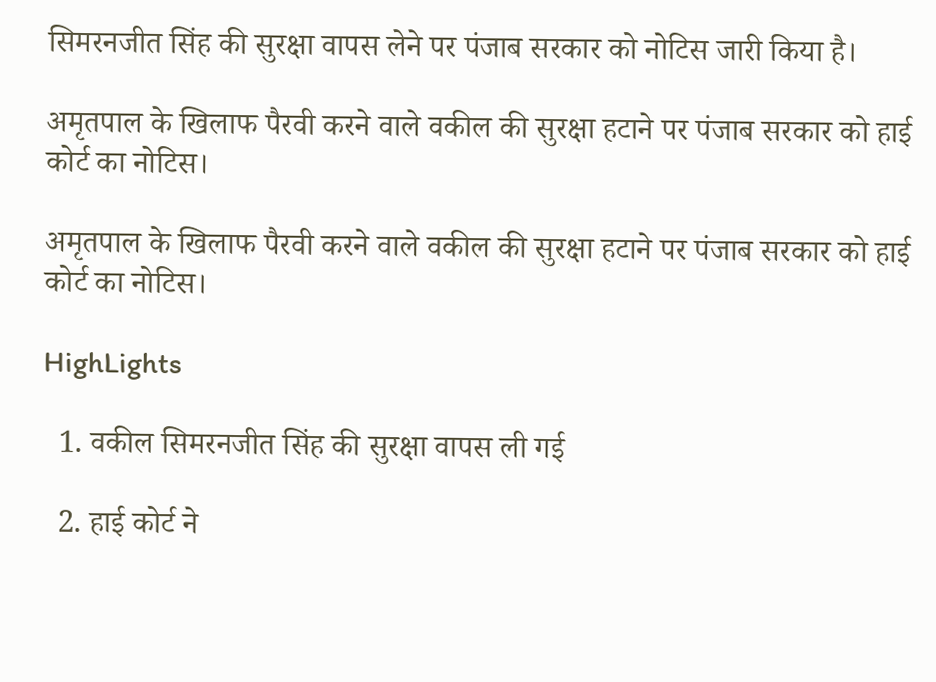सिमरनजीत सिंह की सुरक्षा वापस लेने पर पंजाब सरकार को नोटिस जारी किया है।

अमृतपाल के खिलाफ पैरवी करने वाले वकील की सुरक्षा हटाने पर पंजाब सरकार को हाई कोर्ट का नोटिस।

अमृतपाल के खिलाफ पैरवी करने वाले वकील की सुरक्षा हटाने पर पंजाब सरकार को हाई कोर्ट का नोटिस।

HighLights

  1. वकील सिमरनजीत सिंह की सुरक्षा वापस ली गई

  2. हाई कोर्ट ने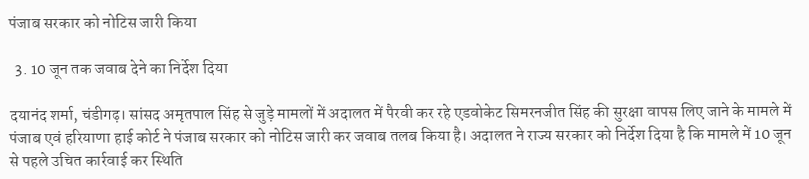पंजाब सरकार को नोटिस जारी किया

  3. 10 जून तक जवाब देने का निर्देश दिया

दयानंद शर्मा, चंडीगढ़। सांसद अमृतपाल सिंह से जुड़े मामलों में अदालत में पैरवी कर रहे एडवोकेट सिमरनजीत सिंह की सुरक्षा वापस लिए जाने के मामले में पंजाब एवं हरियाणा हाई कोर्ट ने पंजाब सरकार को नोटिस जारी कर जवाब तलब किया है। अदालत ने राज्य सरकार को निर्देश दिया है कि मामले में 10 जून से पहले उचित कार्रवाई कर स्थिति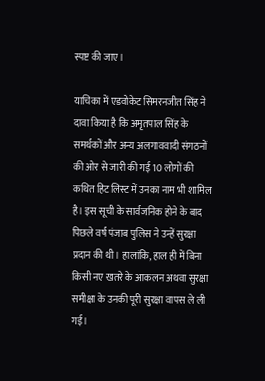स्पष्ट की जाए।

याचिका में एडवोकेट सिमरनजीत सिंह ने दावा किया है कि अमृतपाल सिंह के समर्थकों और अन्य अलगाववादी संगठनों की ओर से जारी की गई 10 लोगों की कथित हिट लिस्ट में उनका नाम भी शामिल है। इस सूची के सार्वजनिक होने के बाद पिछले वर्ष पंजाब पुलिस ने उन्हें सुरक्षा प्रदान की थी। हालांकि, हाल ही में बिना किसी नए खतरे के आकलन अथवा सुरक्षा समीक्षा के उनकी पूरी सुरक्षा वापस ले ली गई।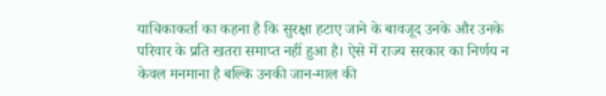याचिकाकर्ता का कहना है कि सुरक्षा हटाए जाने के बावजूद उनके और उनके परिवार के प्रति खतरा समाप्त नहीं हुआ है। ऐसे में राज्य सरकार का निर्णय न केवल मनमाना है बल्कि उनकी जान-माल की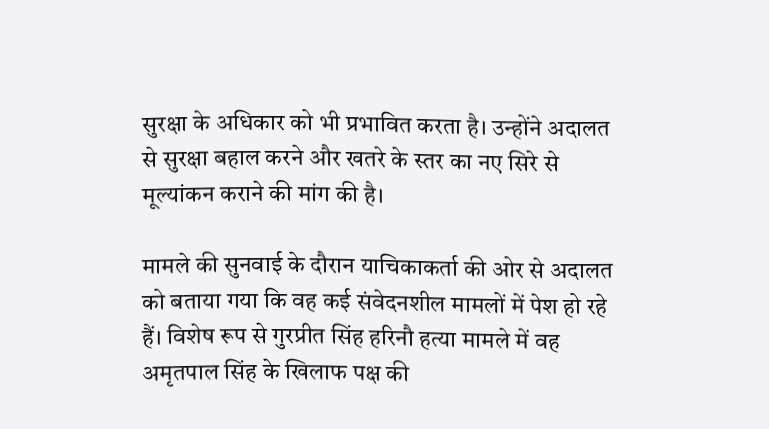सुरक्षा के अधिकार को भी प्रभावित करता है। उन्होंने अदालत से सुरक्षा बहाल करने और खतरे के स्तर का नए सिरे से मूल्यांकन कराने की मांग की है।

मामले की सुनवाई के दौरान याचिकाकर्ता की ओर से अदालत को बताया गया कि वह कई संवेदनशील मामलों में पेश हो रहे हैं। विशेष रूप से गुरप्रीत सिंह हरिनौ हत्या मामले में वह अमृतपाल सिंह के खिलाफ पक्ष की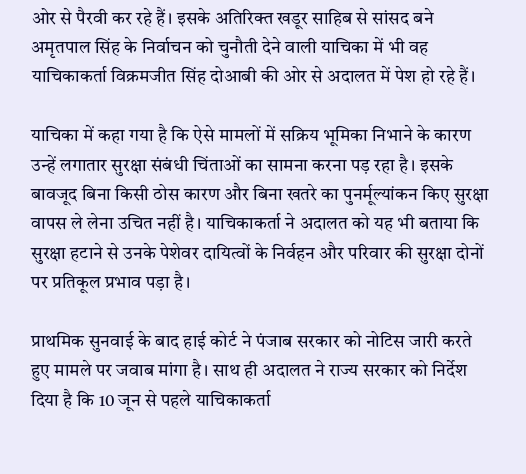ओर से पैरवी कर रहे हैं। इसके अतिरिक्त खडूर साहिब से सांसद बने अमृतपाल सिंह के निर्वाचन को चुनौती देने वाली याचिका में भी वह याचिकाकर्ता विक्रमजीत सिंह दोआबी की ओर से अदालत में पेश हो रहे हैं।

याचिका में कहा गया है कि ऐसे मामलों में सक्रिय भूमिका निभाने के कारण उन्हें लगातार सुरक्षा संबंधी चिंताओं का सामना करना पड़ रहा है। इसके बावजूद बिना किसी ठोस कारण और बिना खतरे का पुनर्मूल्यांकन किए सुरक्षा वापस ले लेना उचित नहीं है। याचिकाकर्ता ने अदालत को यह भी बताया कि सुरक्षा हटाने से उनके पेशेवर दायित्वों के निर्वहन और परिवार की सुरक्षा दोनों पर प्रतिकूल प्रभाव पड़ा है।

प्राथमिक सुनवाई के बाद हाई कोर्ट ने पंजाब सरकार को नोटिस जारी करते हुए मामले पर जवाब मांगा है। साथ ही अदालत ने राज्य सरकार को निर्देश दिया है कि 10 जून से पहले याचिकाकर्ता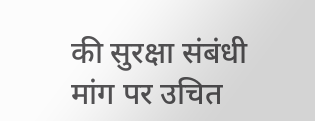की सुरक्षा संबंधी मांग पर उचित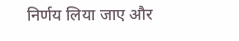निर्णय लिया जाए और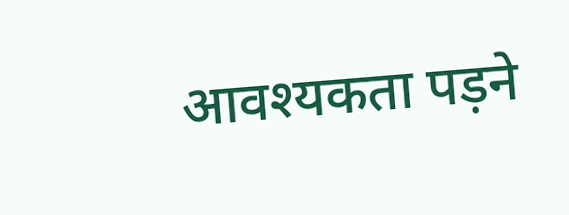आवश्यकता पड़ने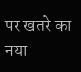पर खतरे का नया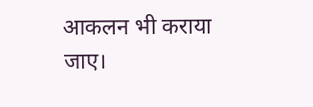आकलन भी कराया जाए।